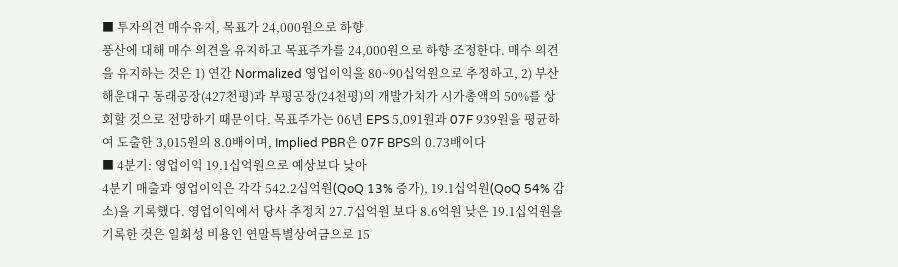■ 투자의견 매수유지, 목표가 24,000원으로 하향
풍산에 대해 매수 의견을 유지하고 목표주가를 24,000원으로 하향 조정한다. 매수 의견을 유지하는 것은 1) 연간 Normalized 영업이익을 80~90십억원으로 추정하고, 2) 부산 해운대구 동래공장(427천평)과 부평공장(24천평)의 개발가치가 시가총액의 50%를 상회할 것으로 전망하기 때문이다. 목표주가는 06년 EPS 5,091원과 07F 939원을 평균하여 도출한 3,015원의 8.0배이며, Implied PBR은 07F BPS의 0.73배이다
■ 4분기: 영업이익 19.1십억원으로 예상보다 낮아
4분기 매출과 영업이익은 각각 542.2십억원(QoQ 13% 증가), 19.1십억원(QoQ 54% 감소)을 기록했다. 영업이익에서 당사 추정치 27.7십억원 보다 8.6억원 낮은 19.1십억원을 기록한 것은 일회성 비용인 연말특별상여금으로 15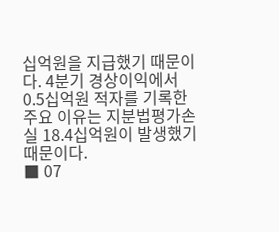십억원을 지급했기 때문이다. 4분기 경상이익에서 0.5십억원 적자를 기록한 주요 이유는 지분법평가손실 18.4십억원이 발생했기 때문이다.
■ 07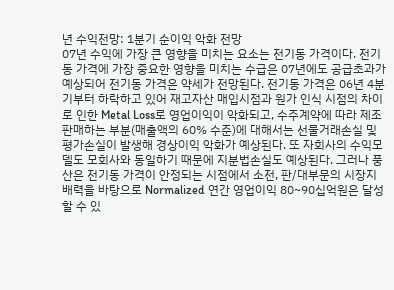년 수익전망: 1분기 순이익 악화 전망
07년 수익에 가장 큰 영향을 미치는 요소는 전기동 가격이다. 전기동 가격에 가장 중요한 영향을 미치는 수급은 07년에도 공급초과가 예상되어 전기동 가격은 약세가 전망된다. 전기동 가격은 06년 4분기부터 하락하고 있어 재고자산 매입시점과 원가 인식 시점의 차이로 인한 Metal Loss로 영업이익이 악화되고, 수주계약에 따라 제조 판매하는 부분(매출액의 60% 수준)에 대해서는 선물거래손실 및 평가손실이 발생해 경상이익 악화가 예상된다. 또 자회사의 수익모델도 모회사와 동일하기 때문에 지분법손실도 예상된다. 그러나 풍산은 전기동 가격이 안정되는 시점에서 소전, 판/대부문의 시장지배력을 바탕으로 Normalized 연간 영업이익 80~90십억원은 달성할 수 있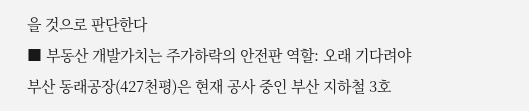을 것으로 판단한다
■ 부동산 개발가치는 주가하락의 안전판 역할: 오래 기다려야
부산 동래공장(427천평)은 현재 공사 중인 부산 지하철 3호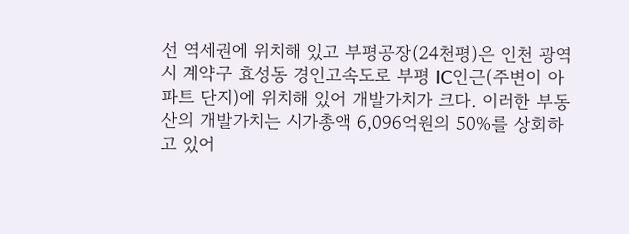선 역세권에 위치해 있고 부평공장(24천평)은 인천 광역시 계약구 효성동 경인고속도로 부평 IC인근(주변이 아파트 단지)에 위치해 있어 개발가치가 크다. 이러한 부동산의 개발가치는 시가총액 6,096억원의 50%를 상회하고 있어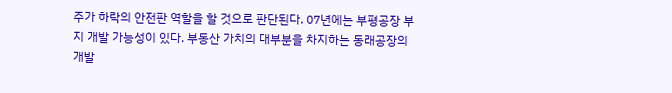주가 하락의 안전판 역할을 할 것으로 판단된다. 07년에는 부평공장 부지 개발 가능성이 있다. 부동산 가치의 대부분을 차지하는 동래공장의 개발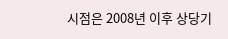시점은 2008년 이후 상당기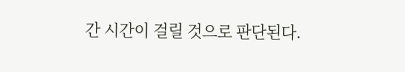간 시간이 걸릴 것으로 판단된다.